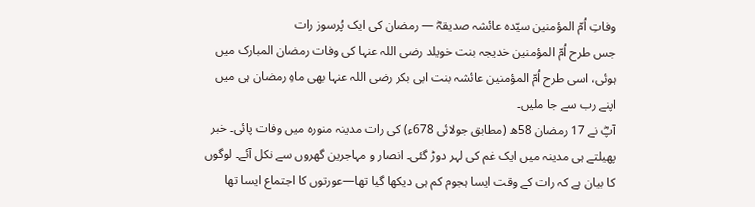وفاتِ اُمّ المؤمنین سیّدہ عائشہ صدیقہؓ — رمضان کی ایک پُرسوز رات
جس طرح اُمّ المؤمنین خدیجہ بنت خویلد رضی اللہ عنہا کی وفات رمضان المبارک میں ہوئی، اسی طرح اُمّ المؤمنین عائشہ بنت ابی بکر رضی اللہ عنہا بھی ماہِ رمضان ہی میں اپنے رب سے جا ملیں۔
آپؓ نے 17 رمضان 58ھ (مطابق جولائی 678ء) کی رات مدینہ منورہ میں وفات پائی۔ خبر پھیلتے ہی مدینہ میں ایک غم کی لہر دوڑ گئی۔ انصار و مہاجرین گھروں سے نکل آئے۔ لوگوں کا بیان ہے کہ رات کے وقت ایسا ہجوم کم ہی دیکھا گیا تھا—عورتوں کا اجتماع ایسا تھا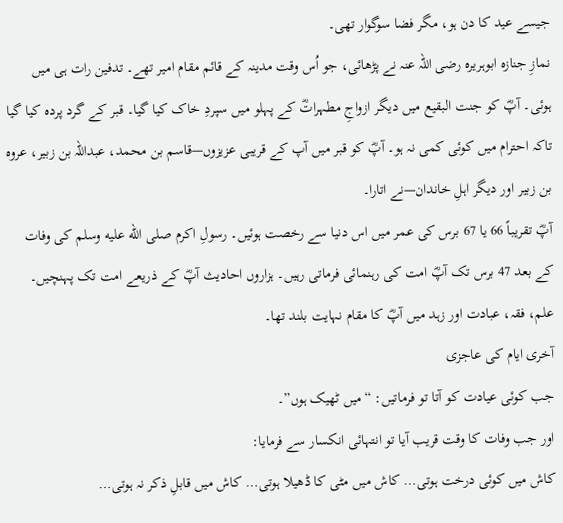جیسے عید کا دن ہو، مگر فضا سوگوار تھی۔
نمازِ جنازہ ابوہریرہ رضی اللہ عنہ نے پڑھائی، جو اُس وقت مدینہ کے قائم مقام امیر تھے۔ تدفین رات ہی میں ہوئی۔ آپؓ کو جنت البقیع میں دیگر ازواجِ مطہراتؓ کے پہلو میں سپردِ خاک کیا گیا۔ قبر کے گرد پردہ کیا گیا تاکہ احترام میں کوئی کمی نہ ہو۔ آپؓ کو قبر میں آپ کے قریبی عزیزوں—قاسم بن محمد، عبداللہ بن زبیر، عروہ بن زبیر اور دیگر اہلِ خاندان—نے اتارا۔
آپؓ تقریباً 66 یا 67 برس کی عمر میں اس دنیا سے رخصت ہوئیں۔ رسولِ اکرم صلى الله عليه وسلم کی وفات کے بعد 47 برس تک آپؓ امت کی رہنمائی فرماتی رہیں۔ ہزاروں احادیث آپؓ کے ذریعے امت تک پہنچیں۔ علم، فقہ، عبادت اور زہد میں آپؓ کا مقام نہایت بلند تھا۔
آخری ایام کی عاجزی
جب کوئی عیادت کو آتا تو فرماتیں: “میں ٹھیک ہوں”۔
اور جب وفات کا وقت قریب آیا تو انتہائی انکسار سے فرمایا:
کاش میں کوئی درخت ہوتی… کاش میں مٹی کا ڈھیلا ہوتی… کاش میں قابلِ ذکر نہ ہوتی…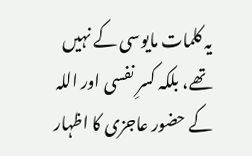یہ کلمات مایوسی کے نہیں تھے، بلکہ کسرِ نفسی اور اللہ کے حضور عاجزی کا اظہار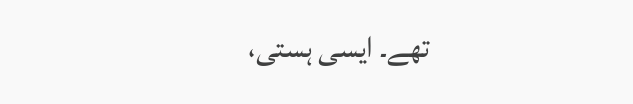تھے۔ ایسی ہستی،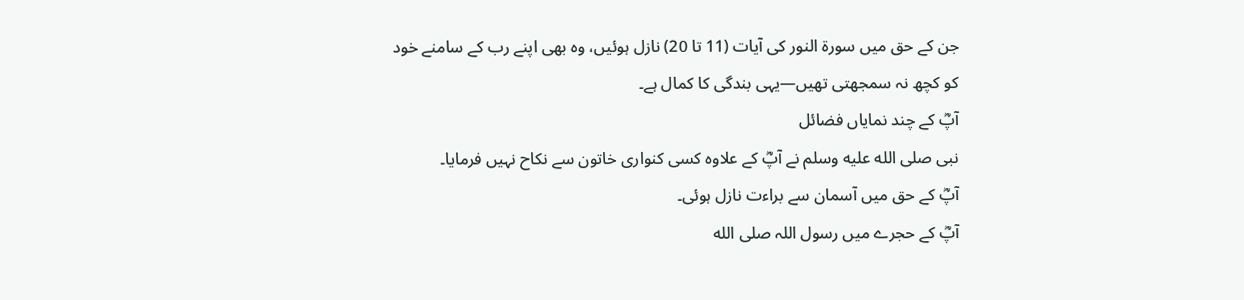جن کے حق میں سورۃ النور کی آیات (11 تا 20) نازل ہوئیں، وہ بھی اپنے رب کے سامنے خود کو کچھ نہ سمجھتی تھیں—یہی بندگی کا کمال ہے۔
آپؓ کے چند نمایاں فضائل
نبی صلى الله عليه وسلم نے آپؓ کے علاوہ کسی کنواری خاتون سے نکاح نہیں فرمایا۔
آپؓ کے حق میں آسمان سے براءت نازل ہوئی۔
آپؓ کے حجرے میں رسول اللہ صلى الله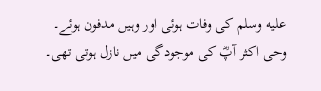عليه وسلم کی وفات ہوئی اور وہیں مدفون ہوئے۔
وحی اکثر آپؓ کی موجودگی میں نازل ہوتی تھی۔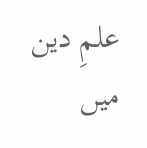علمِ دین میں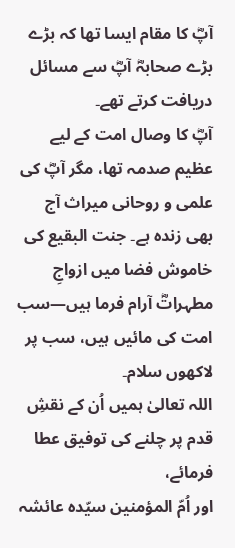آپؓ کا مقام ایسا تھا کہ بڑے بڑے صحابہؓ آپؓ سے مسائل دریافت کرتے تھے۔
آپؓ کا وصال امت کے لیے عظیم صدمہ تھا، مگر آپؓ کی علمی و روحانی میراث آج بھی زندہ ہے۔ جنت البقیع کی خاموش فضا میں ازواجِ مطہراتؓ آرام فرما ہیں—سب امت کی مائیں ہیں، سب پر لاکھوں سلام۔
اللہ تعالیٰ ہمیں اُن کے نقشِ قدم پر چلنے کی توفیق عطا فرمائے،
اور اُمّ المؤمنین سیّدہ عائشہ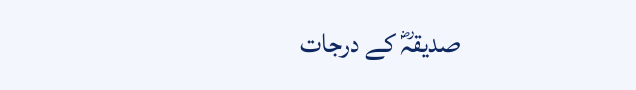صدیقہؓ کے درجات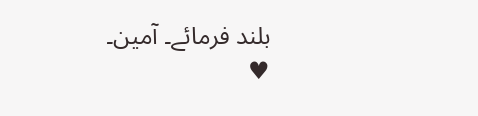بلند فرمائے۔ آمین۔
♥